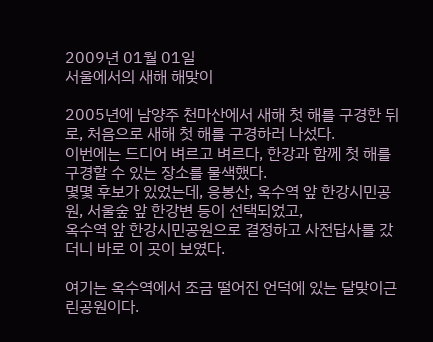2009년 01월 01일
서울에서의 새해 해맞이

2005년에 남양주 천마산에서 새해 첫 해를 구경한 뒤로, 처음으로 새해 첫 해를 구경하러 나섰다.
이번에는 드디어 벼르고 벼르다, 한강과 함께 첫 해를 구경할 수 있는 장소를 물색했다.
몇몇 후보가 있었는데, 응봉산, 옥수역 앞 한강시민공원, 서울숲 앞 한강변 등이 선택되었고,
옥수역 앞 한강시민공원으로 결정하고 사전답사를 갔더니 바로 이 곳이 보였다.

여기는 옥수역에서 조금 떨어진 언덕에 있는 달맞이근린공원이다.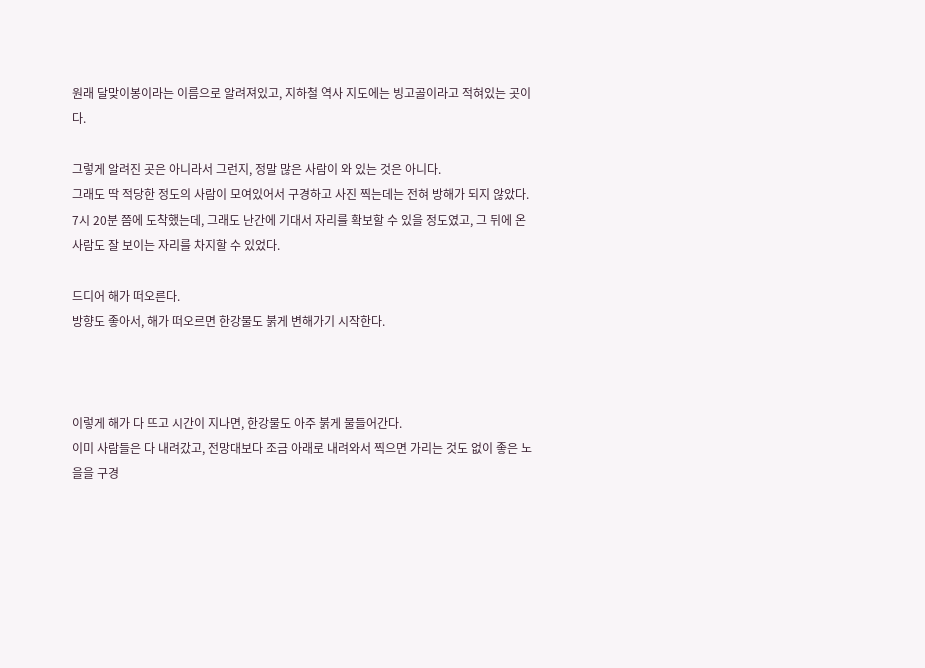원래 달맞이봉이라는 이름으로 알려져있고, 지하철 역사 지도에는 빙고골이라고 적혀있는 곳이다.

그렇게 알려진 곳은 아니라서 그런지, 정말 많은 사람이 와 있는 것은 아니다.
그래도 딱 적당한 정도의 사람이 모여있어서 구경하고 사진 찍는데는 전혀 방해가 되지 않았다.
7시 20분 쯤에 도착했는데, 그래도 난간에 기대서 자리를 확보할 수 있을 정도였고, 그 뒤에 온 사람도 잘 보이는 자리를 차지할 수 있었다.

드디어 해가 떠오른다.
방향도 좋아서, 해가 떠오르면 한강물도 붉게 변해가기 시작한다.



이렇게 해가 다 뜨고 시간이 지나면, 한강물도 아주 붉게 물들어간다.
이미 사람들은 다 내려갔고, 전망대보다 조금 아래로 내려와서 찍으면 가리는 것도 없이 좋은 노을을 구경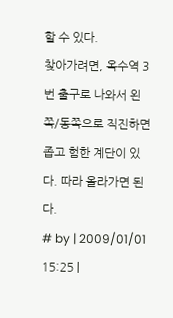할 수 있다.
찾아가려면, 옥수역 3번 출구로 나와서 왼쪽/동쪽으로 직진하면 좁고 험한 계단이 있다. 따라 올라가면 된다.
# by | 2009/01/01 15:25 |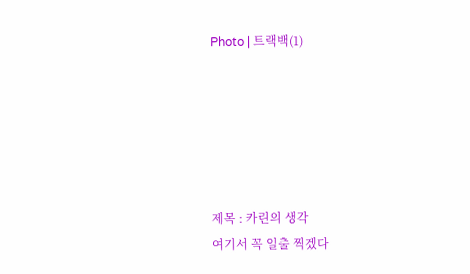Photo | 트랙백(1)






제목 : 카린의 생각
여기서 꼭 일출 찍겠다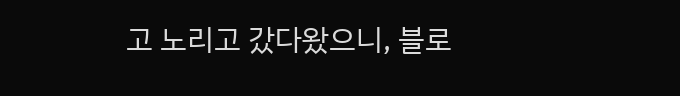고 노리고 갔다왔으니, 블로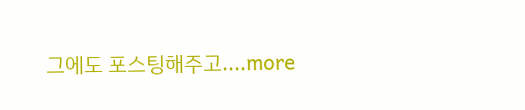그에도 포스팅해주고....more